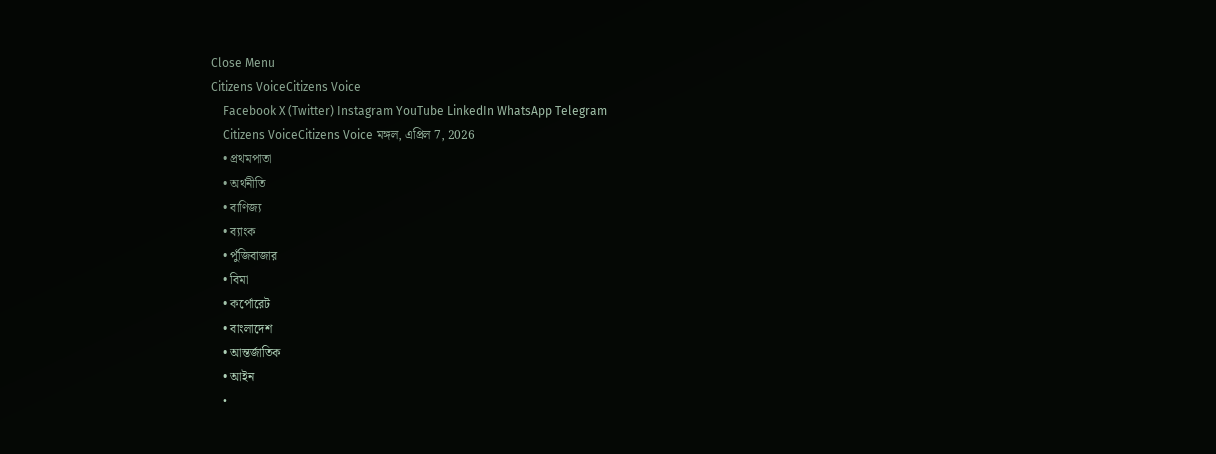Close Menu
Citizens VoiceCitizens Voice
    Facebook X (Twitter) Instagram YouTube LinkedIn WhatsApp Telegram
    Citizens VoiceCitizens Voice মঙ্গল, এপ্রিল 7, 2026
    • প্রথমপাতা
    • অর্থনীতি
    • বাণিজ্য
    • ব্যাংক
    • পুঁজিবাজার
    • বিমা
    • কর্পোরেট
    • বাংলাদেশ
    • আন্তর্জাতিক
    • আইন
    •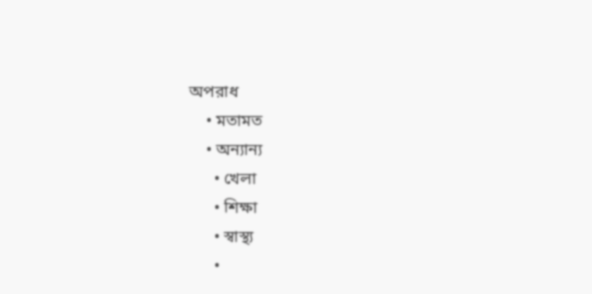অপরাধ
    • মতামত
    • অন্যান্য
      • খেলা
      • শিক্ষা
      • স্বাস্থ্য
      •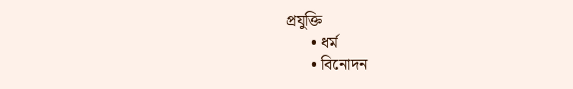প্রযুক্তি
      • ধর্ম
      • বিনোদন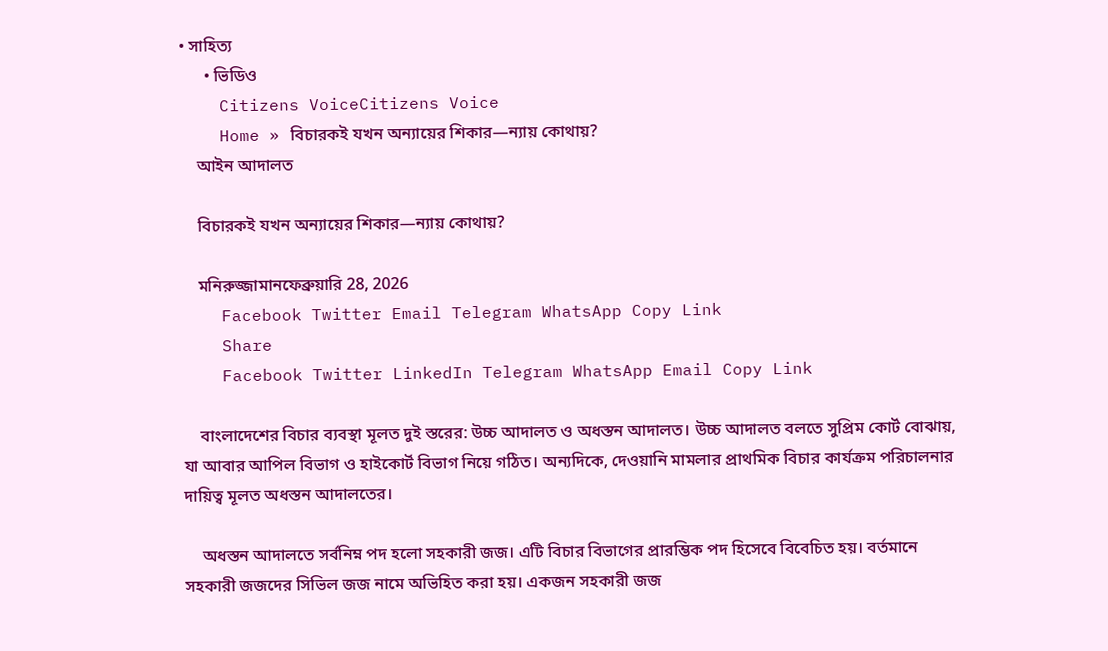• সাহিত্য
      • ভিডিও
    Citizens VoiceCitizens Voice
    Home » বিচারকই যখন অন্যায়ের শিকার—ন্যায় কোথায়?
    আইন আদালত

    বিচারকই যখন অন্যায়ের শিকার—ন্যায় কোথায়?

    মনিরুজ্জামানফেব্রুয়ারি 28, 2026
    Facebook Twitter Email Telegram WhatsApp Copy Link
    Share
    Facebook Twitter LinkedIn Telegram WhatsApp Email Copy Link

    বাংলাদেশের বিচার ব্যবস্থা মূলত দুই স্তরের: উচ্চ আদালত ও অধস্তন আদালত। উচ্চ আদালত বলতে সুপ্রিম কোর্ট বোঝায়, যা আবার আপিল বিভাগ ও হাইকোর্ট বিভাগ নিয়ে গঠিত। অন্যদিকে, দেওয়ানি মামলার প্রাথমিক বিচার কার্যক্রম পরিচালনার দায়িত্ব মূলত অধস্তন আদালতের।

    অধস্তন আদালতে সর্বনিম্ন পদ হলো সহকারী জজ। এটি বিচার বিভাগের প্রারম্ভিক পদ হিসেবে বিবেচিত হয়। বর্তমানে সহকারী জজদের সিভিল জজ নামে অভিহিত করা হয়। একজন সহকারী জজ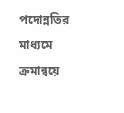পদোন্নতির মাধ্যমে ক্রমান্বয়ে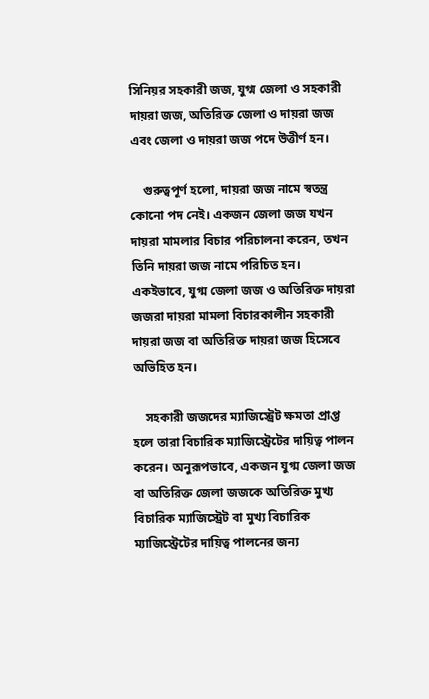সিনিয়র সহকারী জজ, যুগ্ম জেলা ও সহকারী দায়রা জজ, অতিরিক্ত জেলা ও দায়রা জজ এবং জেলা ও দায়রা জজ পদে উত্তীর্ণ হন।

    গুরুত্বপূর্ণ হলো, দায়রা জজ নামে স্বতন্ত্র কোনো পদ নেই। একজন জেলা জজ যখন দায়রা মামলার বিচার পরিচালনা করেন, তখন তিনি দায়রা জজ নামে পরিচিত হন। একইভাবে, যুগ্ম জেলা জজ ও অতিরিক্ত দায়রা জজরা দায়রা মামলা বিচারকালীন সহকারী দায়রা জজ বা অতিরিক্ত দায়রা জজ হিসেবে অভিহিত হন।

    সহকারী জজদের ম্যাজিস্ট্রেট ক্ষমতা প্রাপ্ত হলে তারা বিচারিক ম্যাজিস্ট্রেটের দায়িত্ব পালন করেন। অনুরূপভাবে, একজন যুগ্ম জেলা জজ বা অতিরিক্ত জেলা জজকে অতিরিক্ত মুখ্য বিচারিক ম্যাজিস্ট্রেট বা মুখ্য বিচারিক ম্যাজিস্ট্রেটের দায়িত্ব পালনের জন্য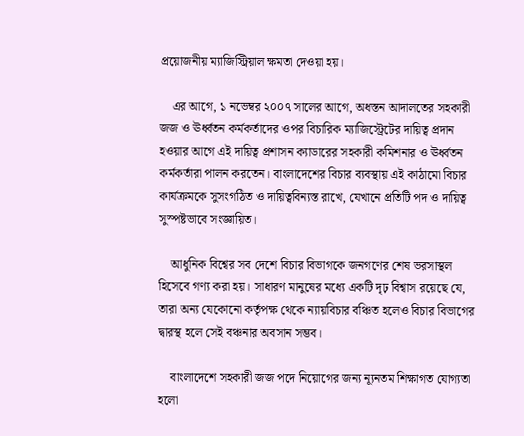প্রয়োজনীয় ম্যাজিস্ট্রিয়াল ক্ষমতা দেওয়া হয়।

    এর আগে, ১ নভেম্বর ২০০৭ সালের আগে, অধস্তন আদালতের সহকারী জজ ও ঊর্ধ্বতন কর্মকর্তাদের ওপর বিচারিক ম্যাজিস্ট্রেটের দায়িত্ব প্রদান হওয়ার আগে এই দায়িত্ব প্রশাসন ক্যাডারের সহকারী কমিশনার ও ঊর্ধ্বতন কর্মকর্তারা পালন করতেন। বাংলাদেশের বিচার ব্যবস্থায় এই কাঠামো বিচার কার্যক্রমকে সুসংগঠিত ও দায়িত্ববিন্যস্ত রাখে, যেখানে প্রতিটি পদ ও দায়িত্ব সুস্পষ্টভাবে সংজ্ঞায়িত।

    আধুনিক বিশ্বের সব দেশে বিচার বিভাগকে জনগণের শেষ ভরসাস্থল হিসেবে গণ্য করা হয়। সাধারণ মানুষের মধ্যে একটি দৃঢ় বিশ্বাস রয়েছে যে, তারা অন্য যেকোনো কর্তৃপক্ষ থেকে ন্যায়বিচার বঞ্চিত হলেও বিচার বিভাগের দ্বারস্থ হলে সেই বঞ্চনার অবসান সম্ভব।

    বাংলাদেশে সহকারী জজ পদে নিয়োগের জন্য ন্যূনতম শিক্ষাগত যোগ্যতা হলো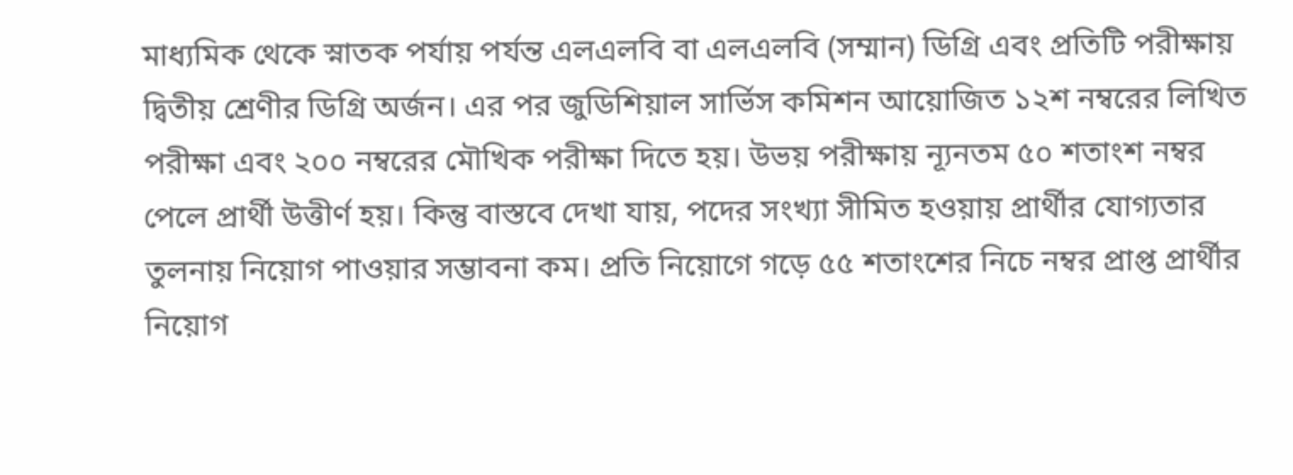মাধ্যমিক থেকে স্নাতক পর্যায় পর্যন্ত এলএলবি বা এলএলবি (সম্মান) ডিগ্রি এবং প্রতিটি পরীক্ষায় দ্বিতীয় শ্রেণীর ডিগ্রি অর্জন। এর পর জুডিশিয়াল সার্ভিস কমিশন আয়োজিত ১২শ নম্বরের লিখিত পরীক্ষা এবং ২০০ নম্বরের মৌখিক পরীক্ষা দিতে হয়। উভয় পরীক্ষায় ন্যূনতম ৫০ শতাংশ নম্বর পেলে প্রার্থী উত্তীর্ণ হয়। কিন্তু বাস্তবে দেখা যায়, পদের সংখ্যা সীমিত হওয়ায় প্রার্থীর যোগ্যতার তুলনায় নিয়োগ পাওয়ার সম্ভাবনা কম। প্রতি নিয়োগে গড়ে ৫৫ শতাংশের নিচে নম্বর প্রাপ্ত প্রার্থীর নিয়োগ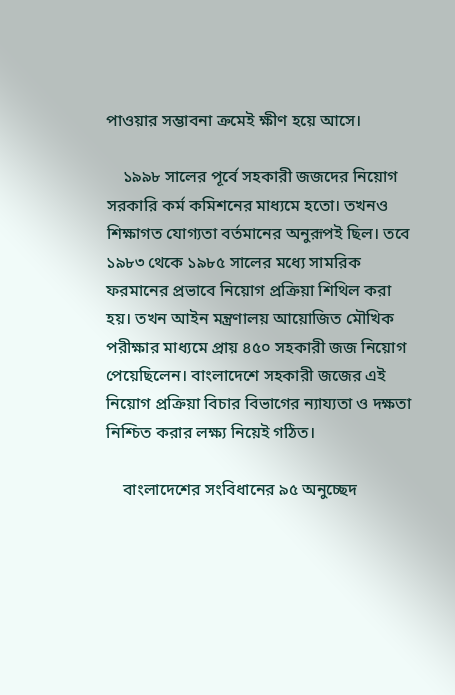পাওয়ার সম্ভাবনা ক্রমেই ক্ষীণ হয়ে আসে।

    ১৯৯৮ সালের পূর্বে সহকারী জজদের নিয়োগ সরকারি কর্ম কমিশনের মাধ্যমে হতো। তখনও শিক্ষাগত যোগ্যতা বর্তমানের অনুরূপই ছিল। তবে ১৯৮৩ থেকে ১৯৮৫ সালের মধ্যে সামরিক ফরমানের প্রভাবে নিয়োগ প্রক্রিয়া শিথিল করা হয়। তখন আইন মন্ত্রণালয় আয়োজিত মৌখিক পরীক্ষার মাধ্যমে প্রায় ৪৫০ সহকারী জজ নিয়োগ পেয়েছিলেন। বাংলাদেশে সহকারী জজের এই নিয়োগ প্রক্রিয়া বিচার বিভাগের ন্যায্যতা ও দক্ষতা নিশ্চিত করার লক্ষ্য নিয়েই গঠিত।

    বাংলাদেশের সংবিধানের ৯৫ অনুচ্ছেদ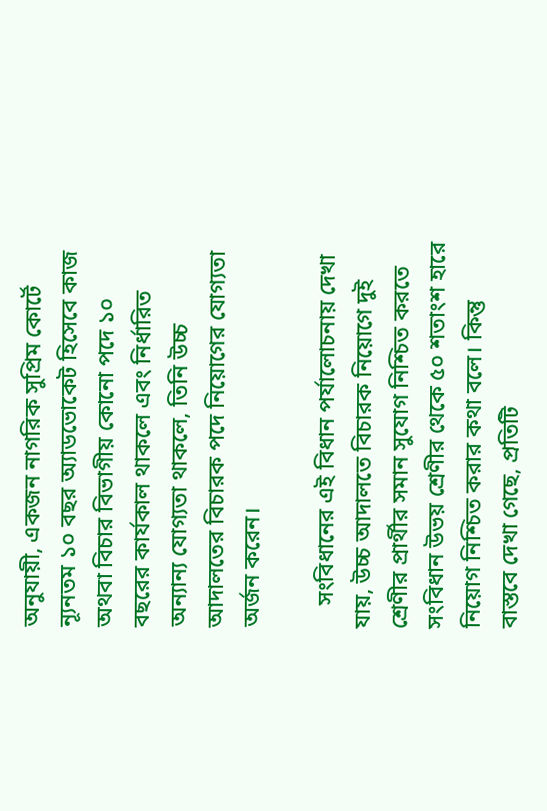অনুযায়ী, একজন নাগরিক সুপ্রিম কোর্টে ন্যূনতম ১০ বছর অ্যাডভোকেট হিসেবে কাজ অথবা বিচার বিভাগীয় কোনো পদে ১০ বছরের কার্যকাল থাকলে এবং নির্ধারিত অন্যান্য যোগ্যতা থাকলে, তিনি উচ্চ আদালতের বিচারক পদে নিয়োগের যোগ্যতা অর্জন করেন।

    সংবিধানের এই বিধান পর্যালোচনায় দেখা যায়, উচ্চ আদালতে বিচারক নিয়োগে দুই শ্রেণীর প্রার্থীর সমান সুযোগ নিশ্চিত করতে সংবিধান উভয় শ্রেণীর থেকে ৫০ শতাংশ হারে নিয়োগ নিশ্চিত করার কথা বলে। কিন্তু বাস্তবে দেখা গেছে, প্রতিটি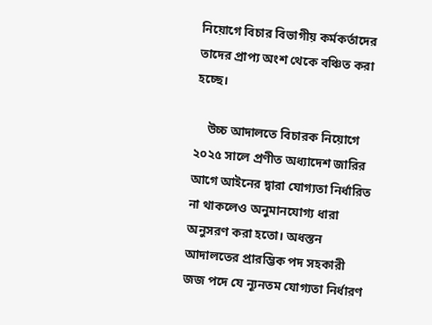নিয়োগে বিচার বিভাগীয় কর্মকর্তাদের তাদের প্রাপ্য অংশ থেকে বঞ্চিত করা হচ্ছে।

    উচ্চ আদালতে বিচারক নিয়োগে ২০২৫ সালে প্রণীত অধ্যাদেশ জারির আগে আইনের দ্বারা যোগ্যতা নির্ধারিত না থাকলেও অনুমানযোগ্য ধারা অনুসরণ করা হতো। অধস্তন আদালতের প্রারম্ভিক পদ সহকারী জজ পদে যে ন্যূনতম যোগ্যতা নির্ধারণ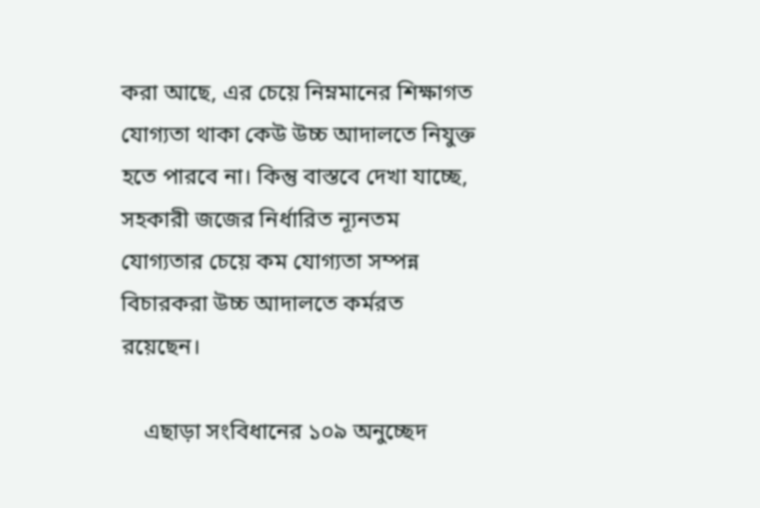করা আছে, এর চেয়ে নিম্নমানের শিক্ষাগত যোগ্যতা থাকা কেউ উচ্চ আদালতে নিযুক্ত হতে পারবে না। কিন্তু বাস্তবে দেখা যাচ্ছে, সহকারী জজের নির্ধারিত ন্যূনতম যোগ্যতার চেয়ে কম যোগ্যতা সম্পন্ন বিচারকরা উচ্চ আদালতে কর্মরত রয়েছেন।

    এছাড়া সংবিধানের ১০৯ অনুচ্ছেদ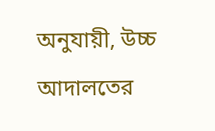অনুযায়ী, উচ্চ আদালতের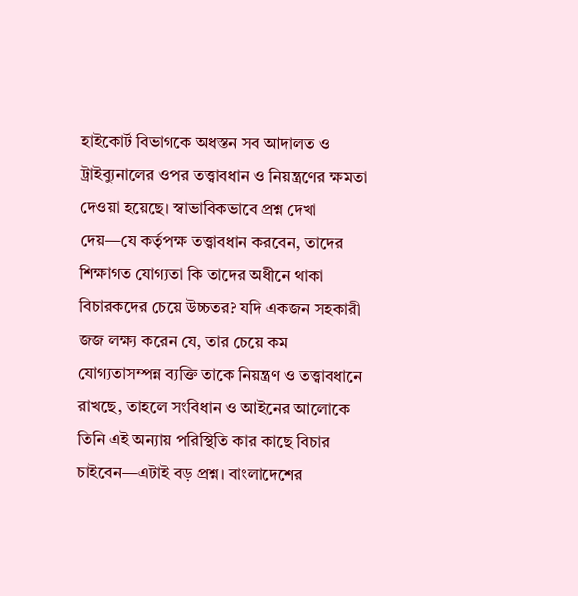হাইকোর্ট বিভাগকে অধস্তন সব আদালত ও ট্রাইব্যুনালের ওপর তত্ত্বাবধান ও নিয়ন্ত্রণের ক্ষমতা দেওয়া হয়েছে। স্বাভাবিকভাবে প্রশ্ন দেখা দেয়—যে কর্তৃপক্ষ তত্ত্বাবধান করবেন, তাদের শিক্ষাগত যোগ্যতা কি তাদের অধীনে থাকা বিচারকদের চেয়ে উচ্চতর? যদি একজন সহকারী জজ লক্ষ্য করেন যে, তার চেয়ে কম যোগ্যতাসম্পন্ন ব্যক্তি তাকে নিয়ন্ত্রণ ও তত্ত্বাবধানে রাখছে, তাহলে সংবিধান ও আইনের আলোকে তিনি এই অন্যায় পরিস্থিতি কার কাছে বিচার চাইবেন—এটাই বড় প্রশ্ন। বাংলাদেশের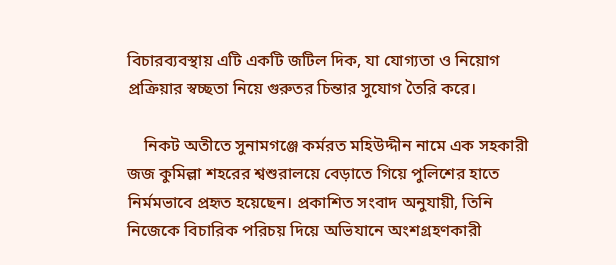বিচারব্যবস্থায় এটি একটি জটিল দিক, যা যোগ্যতা ও নিয়োগ প্রক্রিয়ার স্বচ্ছতা নিয়ে গুরুতর চিন্তার সুযোগ তৈরি করে।

    নিকট অতীতে সুনামগঞ্জে কর্মরত মহিউদ্দীন নামে এক সহকারী জজ কুমিল্লা শহরের শ্বশুরালয়ে বেড়াতে গিয়ে পুলিশের হাতে নির্মমভাবে প্রহৃত হয়েছেন। প্রকাশিত সংবাদ অনুযায়ী, তিনি নিজেকে বিচারিক পরিচয় দিয়ে অভিযানে অংশগ্রহণকারী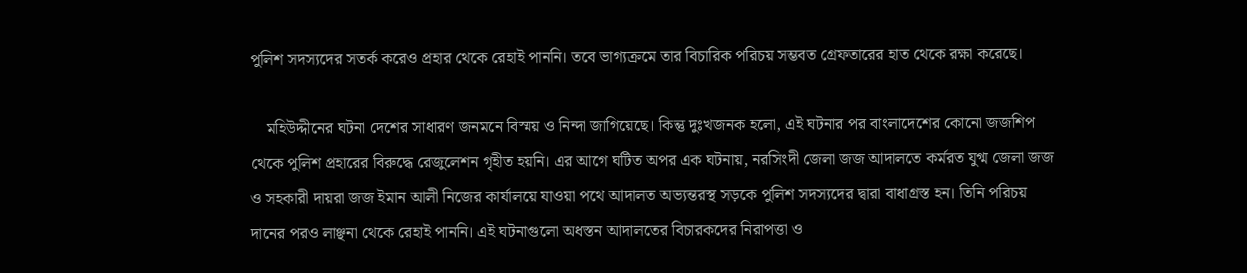পুলিশ সদস্যদের সতর্ক করেও প্রহার থেকে রেহাই পাননি। তবে ভাগ্যক্রমে তার বিচারিক পরিচয় সম্ভবত গ্রেফতারের হাত থেকে রক্ষা করেছে।

    মহিউদ্দীনের ঘটনা দেশের সাধারণ জনমনে বিস্ময় ও নিন্দা জাগিয়েছে। কিন্তু দুঃখজনক হলো, এই ঘটনার পর বাংলাদেশের কোনো জজশিপ থেকে পুলিশ প্রহারের বিরুদ্ধে রেজুলেশন গৃহীত হয়নি। এর আগে ঘটিত অপর এক ঘটনায়, নরসিংদী জেলা জজ আদালতে কর্মরত যুগ্ম জেলা জজ ও সহকারী দায়রা জজ ইমান আলী নিজের কার্যালয়ে যাওয়া পথে আদালত অভ্যন্তরস্থ সড়কে পুলিশ সদস্যদের দ্বারা বাধাগ্রস্ত হন। তিনি পরিচয় দানের পরও লাঞ্ছনা থেকে রেহাই পাননি। এই ঘটনাগুলো অধস্তন আদালতের বিচারকদের নিরাপত্তা ও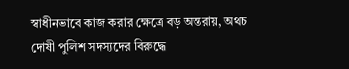স্বাধীনভাবে কাজ করার ক্ষেত্রে বড় অন্তরায়, অথচ দোষী পুলিশ সদস্যদের বিরুদ্ধে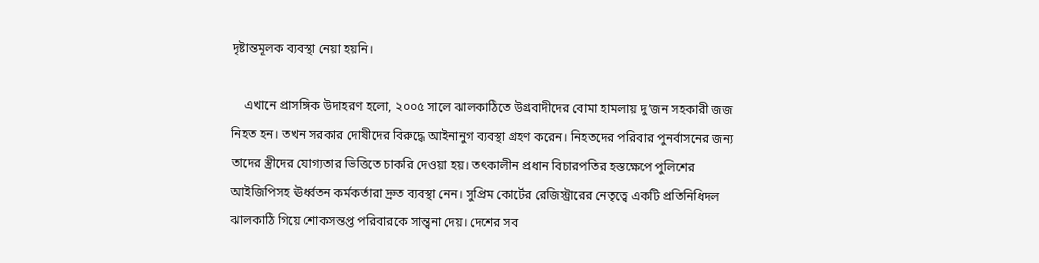দৃষ্টান্তমূলক ব্যবস্থা নেয়া হয়নি।

    এখানে প্রাসঙ্গিক উদাহরণ হলো, ২০০৫ সালে ঝালকাঠিতে উগ্রবাদীদের বোমা হামলায় দু’জন সহকারী জজ নিহত হন। তখন সরকার দোষীদের বিরুদ্ধে আইনানুগ ব্যবস্থা গ্রহণ করেন। নিহতদের পরিবার পুনর্বাসনের জন্য তাদের স্ত্রীদের যোগ্যতার ভিত্তিতে চাকরি দেওয়া হয়। তৎকালীন প্রধান বিচারপতির হস্তক্ষেপে পুলিশের আইজিপিসহ ঊর্ধ্বতন কর্মকর্তারা দ্রুত ব্যবস্থা নেন। সুপ্রিম কোর্টের রেজিস্ট্রারের নেতৃত্বে একটি প্রতিনিধিদল ঝালকাঠি গিয়ে শোকসন্তপ্ত পরিবারকে সান্ত্বনা দেয়। দেশের সব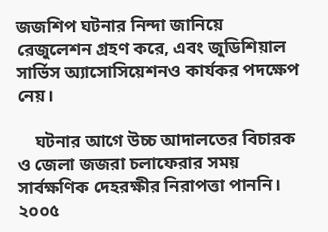জজশিপ ঘটনার নিন্দা জানিয়ে রেজুলেশন গ্রহণ করে, এবং জুডিশিয়াল সার্ভিস অ্যাসোসিয়েশনও কার্যকর পদক্ষেপ নেয়।

    ঘটনার আগে উচ্চ আদালতের বিচারক ও জেলা জজরা চলাফেরার সময় সার্বক্ষণিক দেহরক্ষীর নিরাপত্তা পাননি। ২০০৫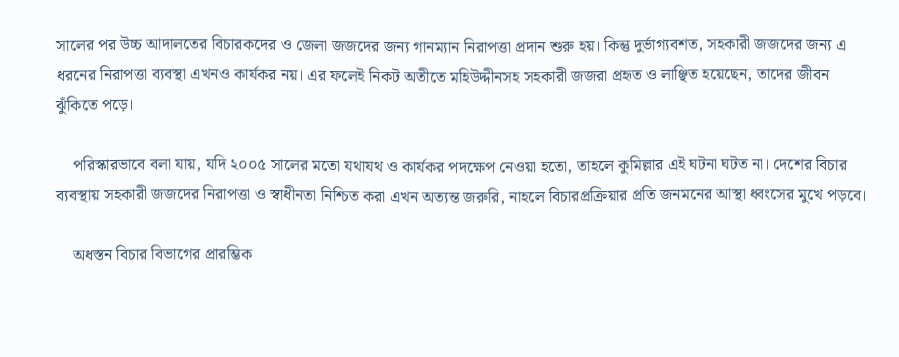সালের পর উচ্চ আদালতের বিচারকদের ও জেলা জজদের জন্য গানম্যান নিরাপত্তা প্রদান শুরু হয়। কিন্তু দুর্ভাগ্যবশত, সহকারী জজদের জন্য এ ধরনের নিরাপত্তা ব্যবস্থা এখনও কার্যকর নয়। এর ফলেই নিকট অতীতে মহিউদ্দীনসহ সহকারী জজরা প্রহৃত ও লাঞ্ছিত হয়েছেন, তাদের জীবন ঝুঁকিতে পড়ে।

    পরিস্কারভাবে বলা যায়, যদি ২০০৫ সালের মতো যথাযথ ও কার্যকর পদক্ষেপ নেওয়া হতো, তাহলে কুমিল্লার এই ঘটনা ঘটত না। দেশের বিচার ব্যবস্থায় সহকারী জজদের নিরাপত্তা ও স্বাধীনতা নিশ্চিত করা এখন অত্যন্ত জরুরি, নাহলে বিচারপ্রক্রিয়ার প্রতি জনমনের আস্থা ধ্বংসের মুখে পড়বে।

    অধস্তন বিচার বিভাগের প্রারম্ভিক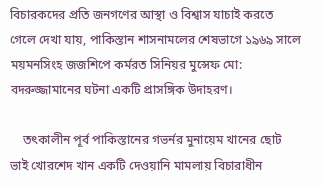বিচারকদের প্রতি জনগণের আস্থা ও বিশ্বাস যাচাই করতে গেলে দেখা যায়, পাকিস্তান শাসনামলের শেষভাগে ১৯৬৯ সালে ময়মনসিংহ জজশিপে কর্মরত সিনিয়র মুন্সেফ মো: বদরুজ্জামানের ঘটনা একটি প্রাসঙ্গিক উদাহরণ।

    তৎকালীন পূর্ব পাকিস্তানের গভর্নর মুনায়েম খানের ছোট ভাই খোরশেদ খান একটি দেওয়ানি মামলায় বিচারাধীন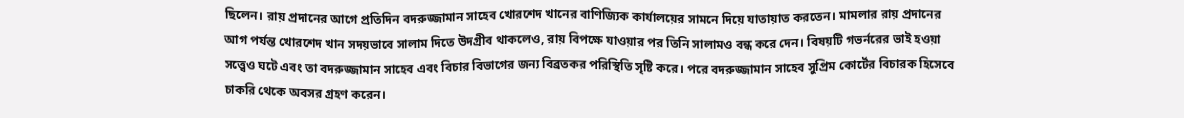ছিলেন। রায় প্রদানের আগে প্রতিদিন বদরুজ্জামান সাহেব খোরশেদ খানের বাণিজ্যিক কার্যালয়ের সামনে দিয়ে যাতায়াত করতেন। মামলার রায় প্রদানের আগ পর্যন্ত খোরশেদ খান সদয়ভাবে সালাম দিতে উদগ্রীব থাকলেও, রায় বিপক্ষে যাওয়ার পর তিনি সালামও বন্ধ করে দেন। বিষয়টি গভর্নরের ভাই হওয়া সত্ত্বেও ঘটে এবং তা বদরুজ্জামান সাহেব এবং বিচার বিভাগের জন্য বিব্রতকর পরিস্থিতি সৃষ্টি করে। পরে বদরুজ্জামান সাহেব সুপ্রিম কোর্টের বিচারক হিসেবে চাকরি থেকে অবসর গ্রহণ করেন।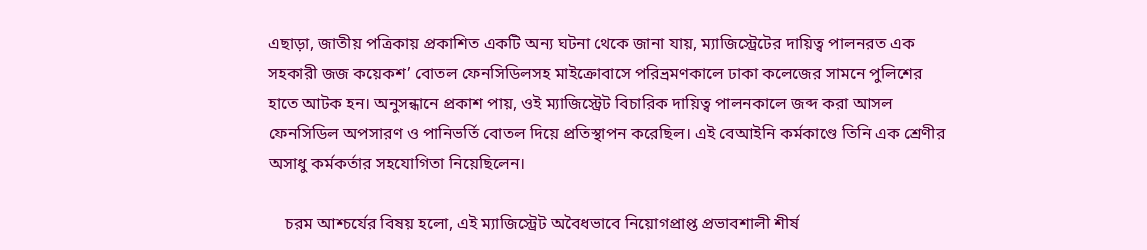এছাড়া, জাতীয় পত্রিকায় প্রকাশিত একটি অন্য ঘটনা থেকে জানা যায়, ম্যাজিস্ট্রেটের দায়িত্ব পালনরত এক সহকারী জজ কয়েকশ’ বোতল ফেনসিডিলসহ মাইক্রোবাসে পরিভ্রমণকালে ঢাকা কলেজের সামনে পুলিশের হাতে আটক হন। অনুসন্ধানে প্রকাশ পায়, ওই ম্যাজিস্ট্রেট বিচারিক দায়িত্ব পালনকালে জব্দ করা আসল ফেনসিডিল অপসারণ ও পানিভর্তি বোতল দিয়ে প্রতিস্থাপন করেছিল। এই বেআইনি কর্মকাণ্ডে তিনি এক শ্রেণীর অসাধু কর্মকর্তার সহযোগিতা নিয়েছিলেন।

    চরম আশ্চর্যের বিষয় হলো, এই ম্যাজিস্ট্রেট অবৈধভাবে নিয়োগপ্রাপ্ত প্রভাবশালী শীর্ষ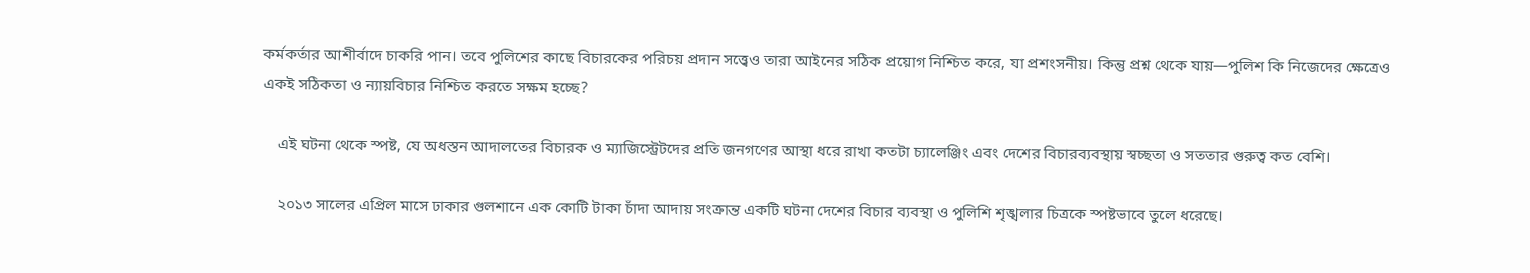কর্মকর্তার আশীর্বাদে চাকরি পান। তবে পুলিশের কাছে বিচারকের পরিচয় প্রদান সত্ত্বেও তারা আইনের সঠিক প্রয়োগ নিশ্চিত করে, যা প্রশংসনীয়। কিন্তু প্রশ্ন থেকে যায়—পুলিশ কি নিজেদের ক্ষেত্রেও একই সঠিকতা ও ন্যায়বিচার নিশ্চিত করতে সক্ষম হচ্ছে?

    এই ঘটনা থেকে স্পষ্ট, যে অধস্তন আদালতের বিচারক ও ম্যাজিস্ট্রেটদের প্রতি জনগণের আস্থা ধরে রাখা কতটা চ্যালেঞ্জিং এবং দেশের বিচারব্যবস্থায় স্বচ্ছতা ও সততার গুরুত্ব কত বেশি।

    ২০১৩ সালের এপ্রিল মাসে ঢাকার গুলশানে এক কোটি টাকা চাঁদা আদায় সংক্রান্ত একটি ঘটনা দেশের বিচার ব্যবস্থা ও পুলিশি শৃঙ্খলার চিত্রকে স্পষ্টভাবে তুলে ধরেছে।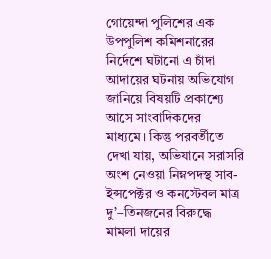গোয়েন্দা পুলিশের এক উপপুলিশ কমিশনারের নির্দেশে ঘটানো এ চাঁদা আদায়ের ঘটনায় অভিযোগ জানিয়ে বিষয়টি প্রকাশ্যে আসে সাংবাদিকদের মাধ্যমে। কিন্তু পরবর্তীতে দেখা যায়, অভিযানে সরাসরি অংশ নেওয়া নিম্নপদস্থ সাব-ইন্সপেক্টর ও কনস্টেবল মাত্র দু’–তিনজনের বিরুদ্ধে মামলা দায়ের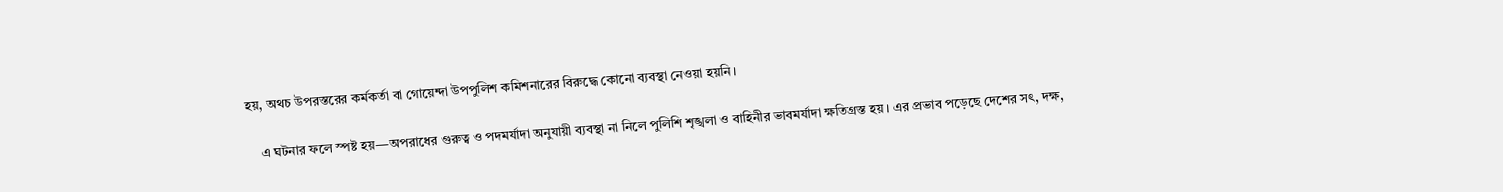হয়, অথচ উপরস্তরের কর্মকর্তা বা গোয়েন্দা উপপুলিশ কমিশনারের বিরুদ্ধে কোনো ব্যবস্থা নেওয়া হয়নি।

    এ ঘটনার ফলে স্পষ্ট হয়—অপরাধের গুরুত্ব ও পদমর্যাদা অনুযায়ী ব্যবস্থা না নিলে পুলিশি শৃঙ্খলা ও বাহিনীর ভাবমর্যাদা ক্ষতিগ্রস্ত হয়। এর প্রভাব পড়েছে দেশের সৎ, দক্ষ,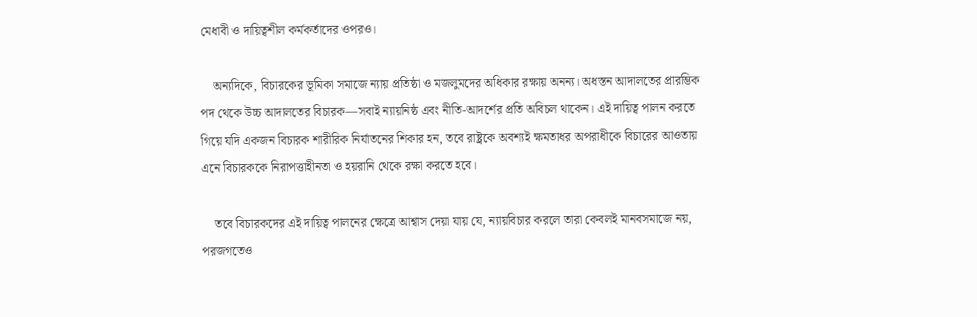মেধাবী ও দায়িত্বশীল কর্মকর্তাদের ওপরও।

    অন্যদিকে, বিচারকের ভূমিকা সমাজে ন্যায় প্রতিষ্ঠা ও মজলুমদের অধিকার রক্ষায় অনন্য। অধস্তন আদালতের প্রারম্ভিক পদ থেকে উচ্চ আদালতের বিচারক—সবাই ন্যায়নিষ্ঠ এবং নীতি-আদর্শের প্রতি অবিচল থাকেন। এই দায়িত্ব পালন করতে গিয়ে যদি একজন বিচারক শারীরিক নির্যাতনের শিকার হন, তবে রাষ্ট্রকে অবশ্যই ক্ষমতাধর অপরাধীকে বিচারের আওতায় এনে বিচারককে নিরাপত্তাহীনতা ও হয়রানি থেকে রক্ষা করতে হবে।

    তবে বিচারকদের এই দায়িত্ব পালনের ক্ষেত্রে আশ্বাস দেয়া যায় যে, ন্যায়বিচার করলে তারা কেবলই মানবসমাজে নয়, পরজগতেও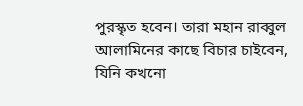পুরস্কৃত হবেন। তারা মহান রাব্বুল আলামিনের কাছে বিচার চাইবেন, যিনি কখনো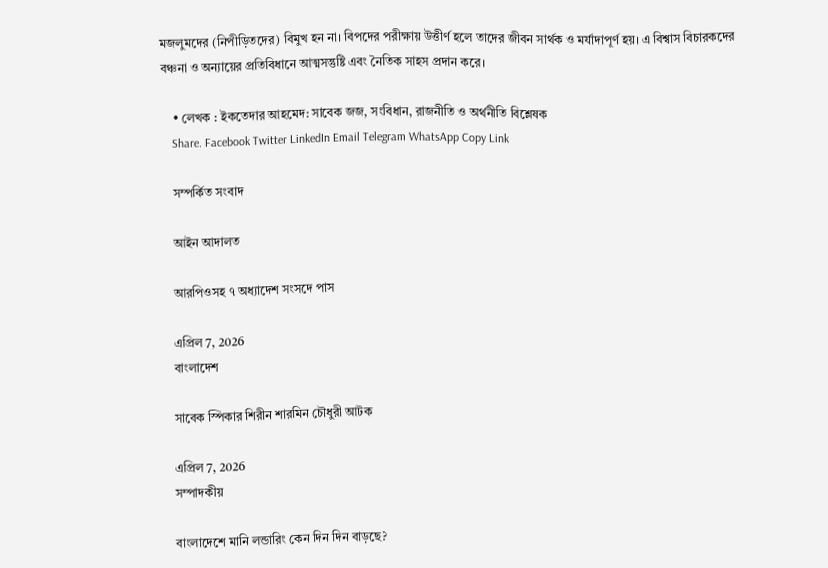মজলুমদের (নিপীড়িতদের) বিমুখ হন না। বিপদের পরীক্ষায় উত্তীর্ণ হলে তাদের জীবন সার্থক ও মর্যাদাপূর্ণ হয়। এ বিশ্বাস বিচারকদের বঞ্চনা ও অন্যায়ের প্রতিবিধানে আত্মসন্তুষ্টি এবং নৈতিক সাহস প্রদান করে।

    • লেখক : ইকতেদার আহমেদ: সাবেক জজ, সংবিধান, রাজনীতি ও অর্থনীতি বিশ্লেষক
    Share. Facebook Twitter LinkedIn Email Telegram WhatsApp Copy Link

    সম্পর্কিত সংবাদ

    আইন আদালত

    আরপিওসহ ৭ অধ্যাদেশ সংসদে পাস

    এপ্রিল 7, 2026
    বাংলাদেশ

    সাবেক স্পিকার শিরীন শারমিন চৌধুরী আটক

    এপ্রিল 7, 2026
    সম্পাদকীয়

    বাংলাদেশে মানি লন্ডারিং কেন দিন দিন বাড়ছে?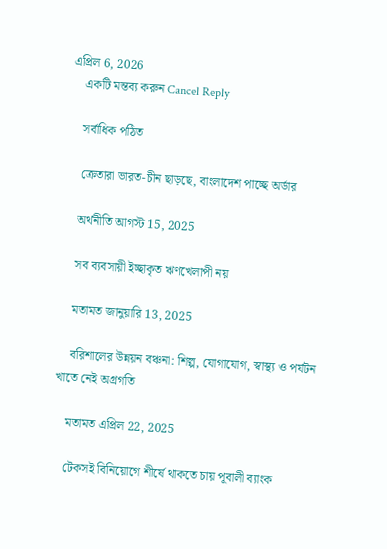এপ্রিল 6, 2026
    একটি মন্তব্য করুন Cancel Reply

    সর্বাধিক পঠিত

    ক্রেতারা ভারত-চীন ছাড়ছে, বাংলাদেশ পাচ্ছে অর্ডার

    অর্থনীতি আগস্ট 15, 2025

    সব ব্যবসায়ী ইচ্ছাকৃত ঋণখেলাপী নয়

    মতামত জানুয়ারি 13, 2025

    বরিশালের উন্নয়ন বঞ্চনা: শিল্প, যোগাযোগ, স্বাস্থ্য ও পর্যটন খাতে নেই অগ্রগতি

    মতামত এপ্রিল 22, 2025

    টেকসই বিনিয়োগে শীর্ষে থাকতে চায় পূবালী ব্যাংক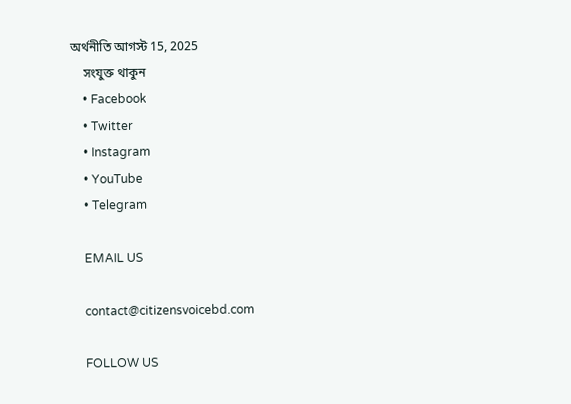অর্থনীতি আগস্ট 15, 2025
    সংযুক্ত থাকুন
    • Facebook
    • Twitter
    • Instagram
    • YouTube
    • Telegram

    EMAIL US

    contact@citizensvoicebd.com

    FOLLOW US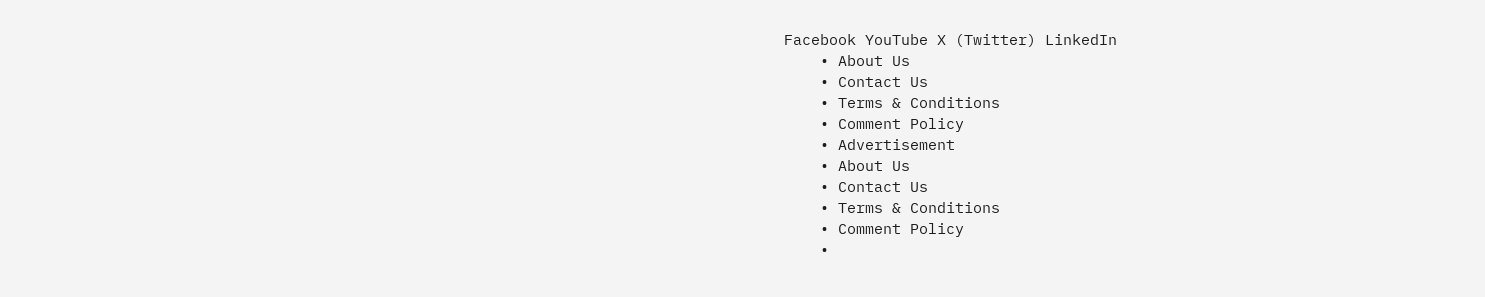Facebook YouTube X (Twitter) LinkedIn
    • About Us
    • Contact Us
    • Terms & Conditions
    • Comment Policy
    • Advertisement
    • About Us
    • Contact Us
    • Terms & Conditions
    • Comment Policy
    •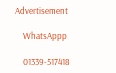Advertisement

    WhatsAppp

    01339-517418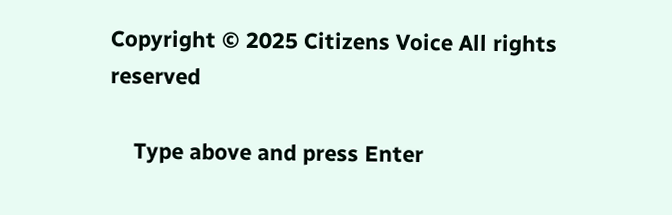Copyright © 2025 Citizens Voice All rights reserved

    Type above and press Enter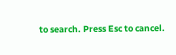to search. Press Esc to cancel.